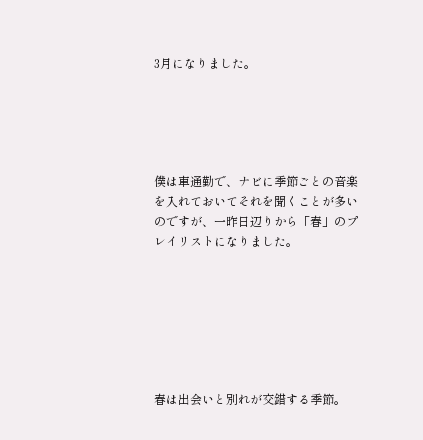3月になりました。





僕は車通勤で、ナビに季節ごとの音楽を入れておいてそれを聞くことが多いのですが、一昨日辺りから「春」のプレイリストになりました。







春は出会いと別れが交錯する季節。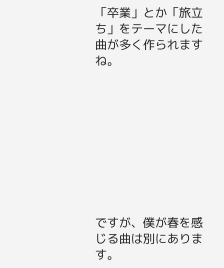「卒業」とか「旅立ち」をテーマにした曲が多く作られますね。









ですが、僕が春を感じる曲は別にあります。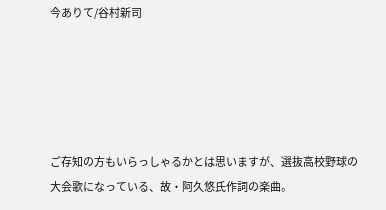今ありて/谷村新司





ご存知の方もいらっしゃるかとは思いますが、選抜高校野球の大会歌になっている、故・阿久悠氏作詞の楽曲。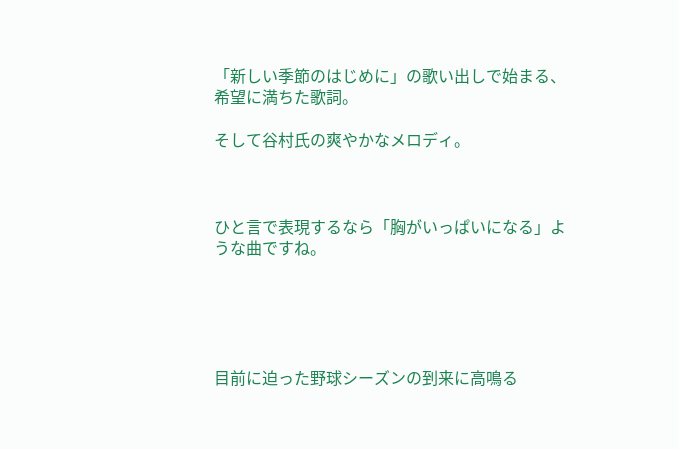「新しい季節のはじめに」の歌い出しで始まる、希望に満ちた歌詞。

そして谷村氏の爽やかなメロディ。



ひと言で表現するなら「胸がいっぱいになる」ような曲ですね。





目前に迫った野球シーズンの到来に高鳴る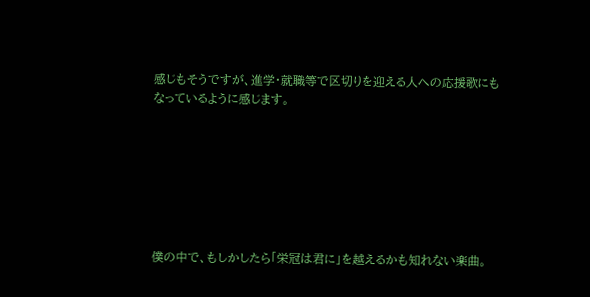感じもそうですが、進学・就職等で区切りを迎える人への応援歌にもなっているように感じます。







僕の中で、もしかしたら「栄冠は君に」を越えるかも知れない楽曲。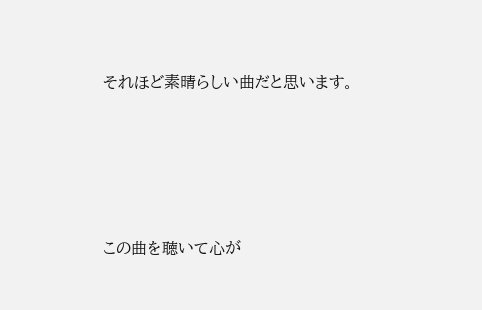それほど素晴らしい曲だと思います。







この曲を聴いて心が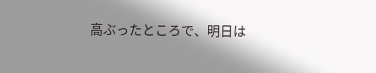高ぶったところで、明日は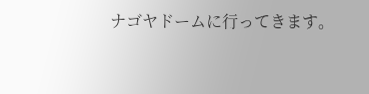ナゴヤドームに行ってきます。